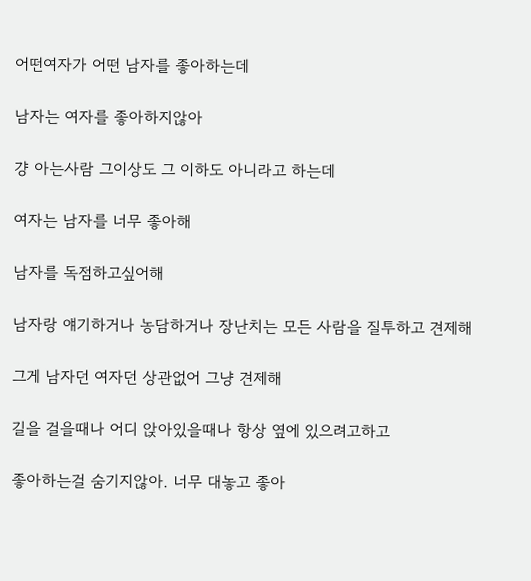어떤여자가 어떤 남자를 좋아하는데

남자는 여자를 좋아하지않아

걍 아는사람 그이상도 그 이하도 아니라고 하는데

여자는 남자를 너무 좋아해

남자를 독점하고싶어해

남자랑 얘기하거나 농담하거나 장난치는 모든 사람을 질투하고 견제해

그게 남자던 여자던 상관없어 그냥 견제해

길을 걸을때나 어디 앉아있을때나 항상 옆에 있으려고하고

좋아하는걸 숨기지않아. 너무 대놓고 좋아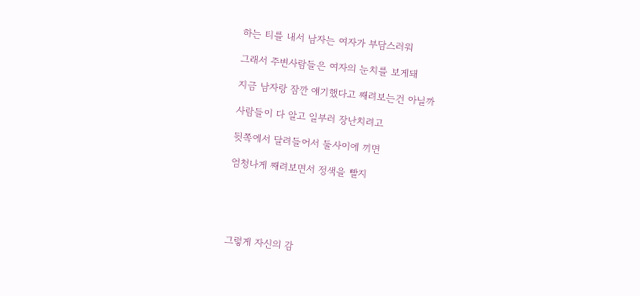하는 티를 내서 남자는 여자가 부담스러워

그래서 주변사람들은 여자의 눈치를 보게돼

지금 남자랑 잠깐 얘기했다고 째려보는건 아닐까

사람들이 다 알고 일부러 장난치려고

뒷쪽에서 달려들어서 둘사이에 끼면

엄청나게 째려보면서 정색을 빨지





그렇게 자신의 감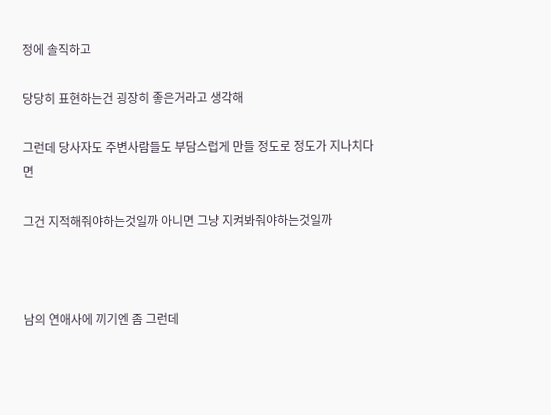정에 솔직하고

당당히 표현하는건 굉장히 좋은거라고 생각해

그런데 당사자도 주변사람들도 부담스럽게 만들 정도로 정도가 지나치다면

그건 지적해줘야하는것일까 아니면 그냥 지켜봐줘야하는것일까



남의 연애사에 끼기엔 좀 그런데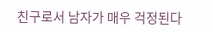친구로서 남자가 매우 걱정된다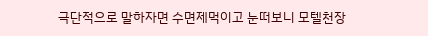극단적으로 말하자면 수면제먹이고 눈떠보니 모텔천장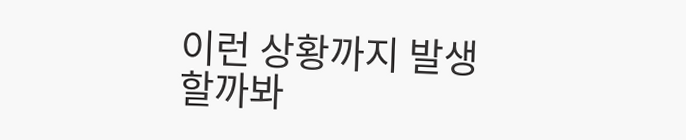이런 상황까지 발생할까봐